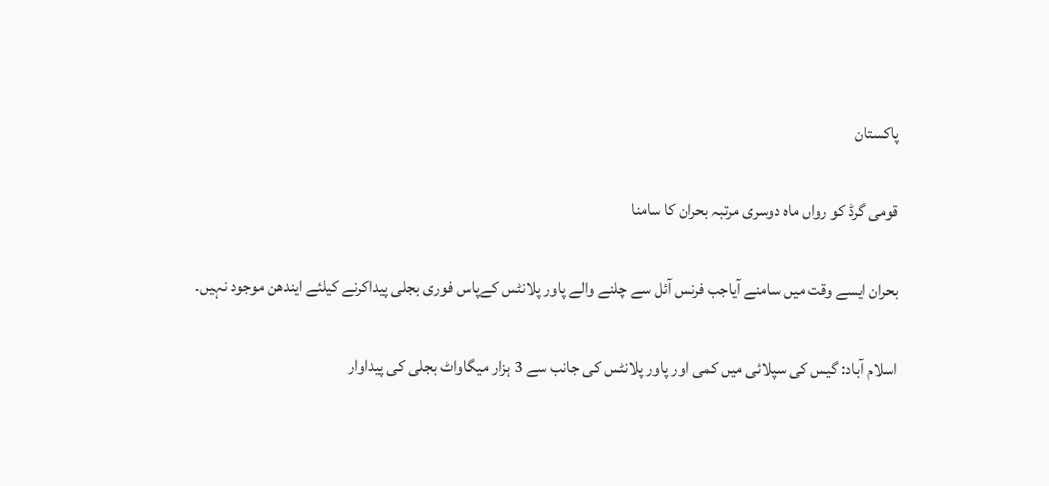پاکستان

قومی گرڈ کو رواں ماہ دوسری مرتبہ بحران کا سامنا

بحران ایسے وقت میں سامنے آیاجب فرنس آئل سے چلنے والے پاور پلانٹس کےپاس فوری بجلی پیداکرنے کیلئے ایندھن موجود نہیں۔

اسلام آباد: گیس کی سپلائی میں کمی اور پاور پلانٹس کی جانب سے 3 ہزار میگاواٹ بجلی کی پیداوار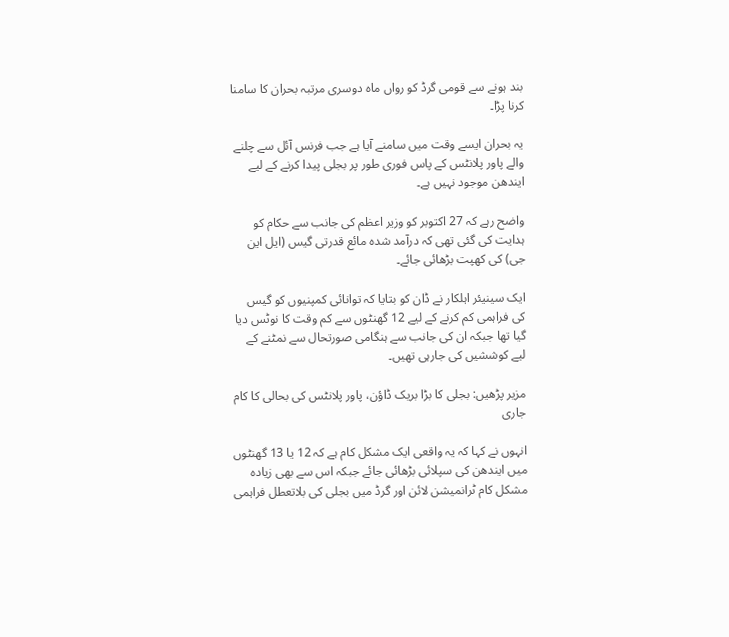بند ہونے سے قومی گرڈ کو رواں ماہ دوسری مرتبہ بحران کا سامنا کرنا پڑا۔

یہ بحران ایسے وقت میں سامنے آیا ہے جب فرنس آئل سے چلنے والے پاور پلانٹس کے پاس فوری طور پر بجلی پیدا کرنے کے لیے ایندھن موجود نہیں ہے۔

واضح رہے کہ 27 اکتوبر کو وزیر اعظم کی جانب سے حکام کو ہدایت کی گئی تھی کہ درآمد شدہ مائع قدرتی گیس (ایل این جی) کی کھپت بڑھائی جائے۔

ایک سینیئر اہلکار نے ڈان کو بتایا کہ توانائی کمپنیوں کو گیس کی فراہمی کم کرنے کے لیے 12 گھنٹوں سے کم وقت کا نوٹس دیا گیا تھا جبکہ ان کی جانب سے ہنگامی صورتحال سے نمٹنے کے لیے کوششیں کی جارہی تھیں۔

مزیر پڑھیں: بجلی کا بڑا بریک ڈاؤن، پاور پلانٹس کی بحالی کا کام جاری

انہوں نے کہا کہ یہ واقعی ایک مشکل کام ہے کہ 12 یا 13 گھنٹوں میں ایندھن کی سپلائی بڑھائی جائے جبکہ اس سے بھی زیادہ مشکل کام ٹرانمیشن لائن اور گرڈ میں بجلی کی بلاتعطل فراہمی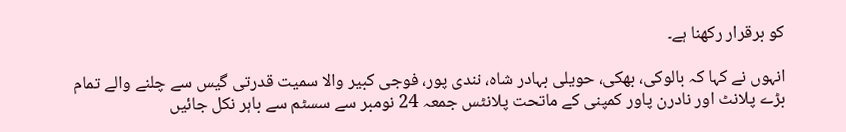کو برقرار رکھنا ہے۔

انہوں نے کہا کہ بالوکی، بھکی، حویلی بہادر شاہ، نندی پور، فوجی کبیر والا سمیت قدرتی گیس سے چلنے والے تمام بڑے پلانٹ اور نادرن پاور کمپنی کے ماتحت پلانٹس جمعہ 24 نومبر سے سسٹم سے باہر نکل جائیں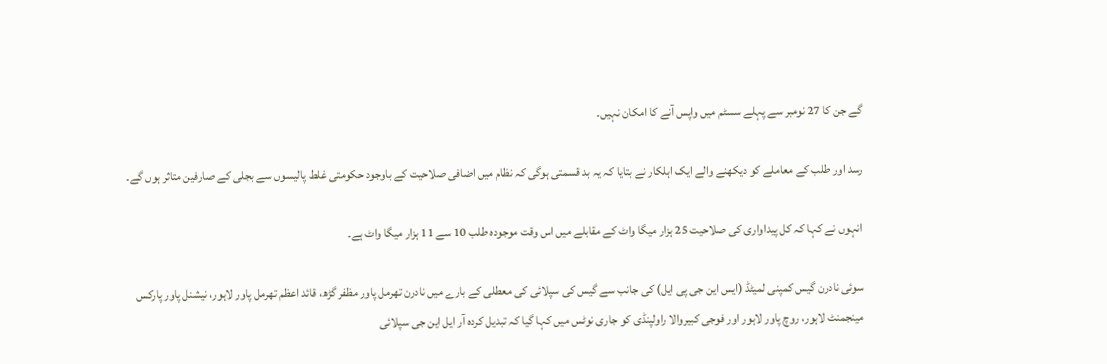گے جن کا 27 نومبر سے پہلے سسٹم میں واپس آنے کا امکان نہیں۔

رسد اور طلب کے معاملے کو دیکھنے والے ایک اہلکار نے بتایا کہ یہ بد قسمتی ہوگی کہ نظام میں اضافی صلاحیت کے باوجود حکومتی غلط پالیسوں سے بجلی کے صارفین متاثر ہوں گے۔

انہوں نے کہا کہ کل پیداواری کی صلاحیت 25 ہزار میگا واٹ کے مقابلے میں اس وقت موجودہ طلب 10 سے 11 ہزار میگا واٹ ہے۔

سوئی نادرن گیس کمپنی لمیٹڈ (ایس این جی پی ایل) کی جانب سے گیس کی سپلائی کی معطلی کے بارے میں نادرن تھرمل پاور مظفر گڑھ، قائد اعظم تھرمل پاور لاہور، نیشنل پاور پارکس مینجمنٹ لاہور، روچ پاور لاہور اور فوجی کبیروالا راولپنڈی کو جاری نوٹس میں کہا گیا کہ تبدیل کردہ آر ایل این جی سپلائی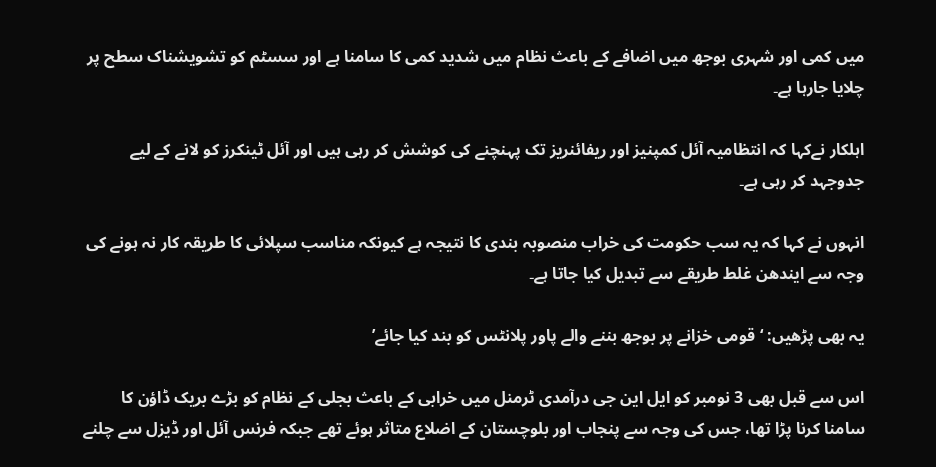میں کمی اور شہری بوجھ میں اضافے کے باعث نظام میں شدید کمی کا سامنا ہے اور سسٹم کو تشویشناک سطح پر چلایا جارہا ہے۔

اہلکار نےکہا کہ انتظامیہ آئل کمپنیز اور ریفائنریز تک پہنچنے کی کوشش کر رہی ہیں اور آئل ٹینکرز کو لانے کے لیے جدوجہد کر رہی ہے۔

انہوں نے کہا کہ یہ سب حکومت کی خراب منصوبہ بندی کا نتیجہ ہے کیونکہ مناسب سپلائی کا طریقہ کار نہ ہونے کی وجہ سے ایندھن غلط طریقے سے تبدیل کیا جاتا ہے۔

یہ بھی پڑھیں: ‘قومی خزانے پر بوجھ بننے والے پاور پلانٹس کو بند کیا جائے’

اس سے قبل بھی 3 نومبر کو ایل این جی درآمدی ٹرمنل میں خرابی کے باعث بجلی کے نظام کو بڑے بریک ڈاؤن کا سامنا کرنا پڑا تھا، جس کی وجہ سے پنجاب اور بلوچستان کے اضلاع متاثر ہوئے تھے جبکہ فرنس آئل اور ڈیزل سے چلنے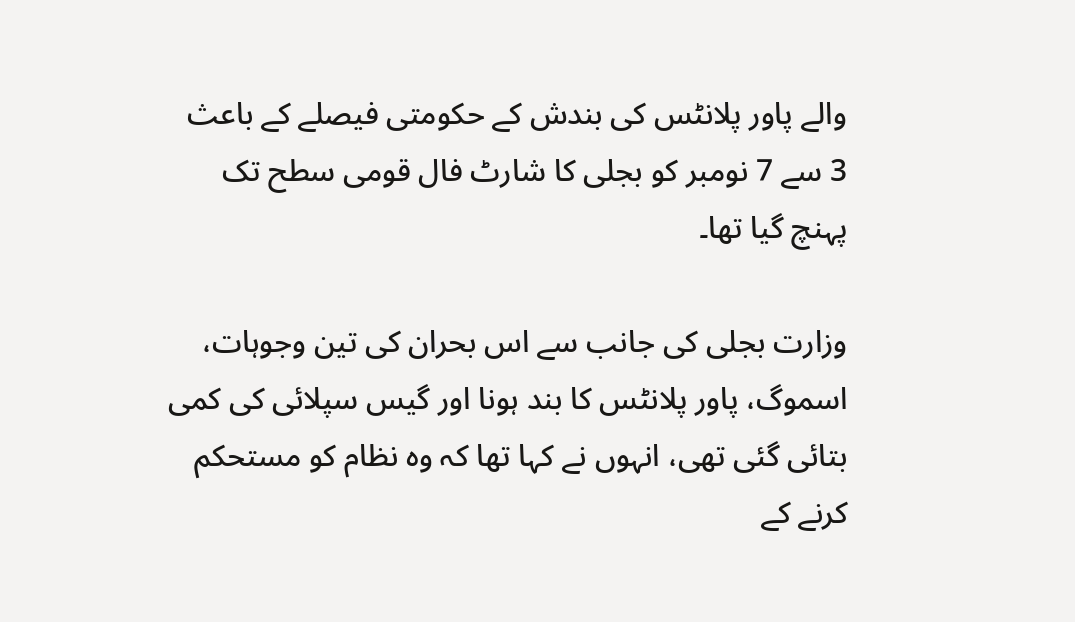والے پاور پلانٹس کی بندش کے حکومتی فیصلے کے باعث 3 سے 7 نومبر کو بجلی کا شارٹ فال قومی سطح تک پہنچ گیا تھا۔

وزارت بجلی کی جانب سے اس بحران کی تین وجوہات، اسموگ، پاور پلانٹس کا بند ہونا اور گیس سپلائی کی کمی بتائی گئی تھی، انہوں نے کہا تھا کہ وہ نظام کو مستحکم کرنے کے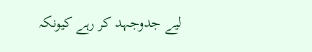لیے جدوجہد کر رہے کیونکہ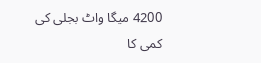4200 میگا واٹ بجلی کی کمی کا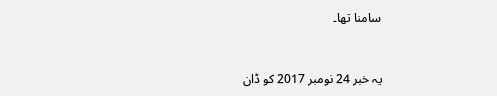سامنا تھا۔


یہ خبر 24 نومبر 2017 کو ڈان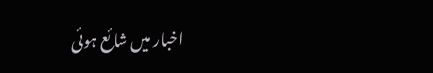اخبار میں شائع ہوئی